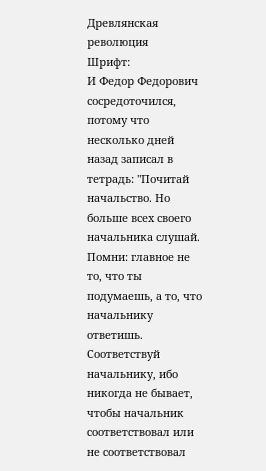Древлянская революция
Шрифт:
И Федор Федорович сосредоточился, потому что несколько дней назад записал в тетрадь: "Почитай начальство. Но больше всех своего начальника слушай. Помни: главное не то, что ты подумаешь, а то, что начальнику ответишь. Соответствуй начальнику, ибо никогда не бывает, чтобы начальник соответствовал или не соответствовал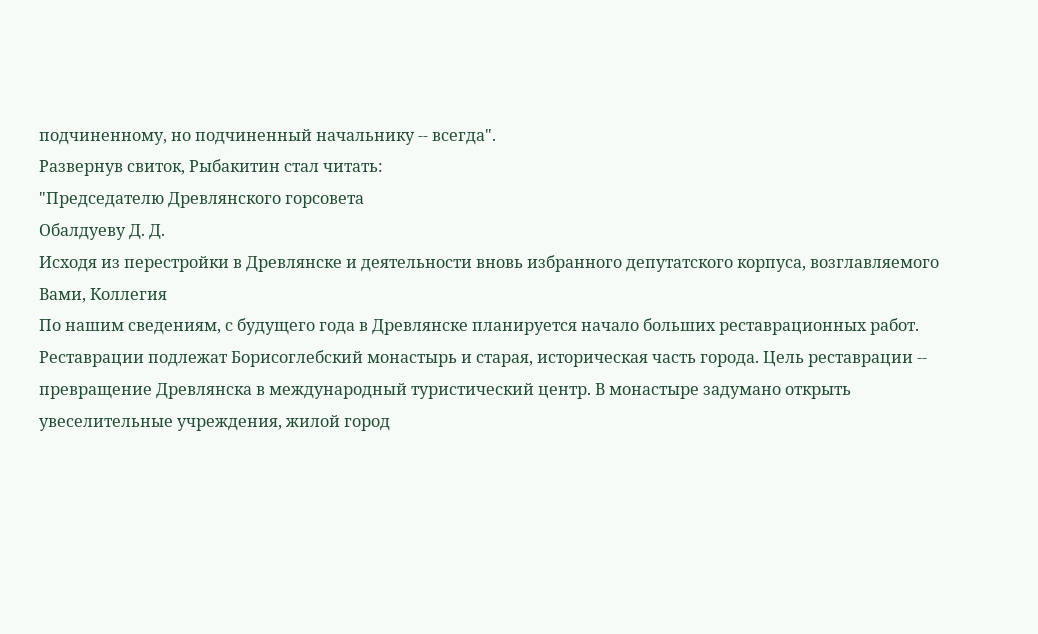подчиненному, но подчиненный начальнику -- всегда".
Развернув свиток, Рыбакитин стал читать:
"Председателю Древлянского горсовета
Обалдуеву Д. Д.
Исходя из перестройки в Древлянске и деятельности вновь избранного депутатского корпуса, возглавляемого Вами, Коллегия
По нашим сведениям, с будущего года в Древлянске планируется начало больших реставрационных работ. Реставрации подлежат Борисоглебский монастырь и старая, историческая часть города. Цель реставрации -- превращение Древлянска в международный туристический центр. В монастыре задумано открыть увеселительные учреждения, жилой город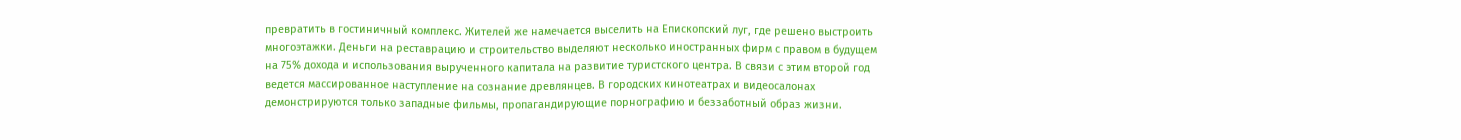превратить в гостиничный комплекс. Жителей же намечается выселить на Епископский луг, где решено выстроить многоэтажки. Деньги на реставрацию и строительство выделяют несколько иностранных фирм с правом в будущем на 75% дохода и использования вырученного капитала на развитие туристского центра. В связи с этим второй год ведется массированное наступление на сознание древлянцев. В городских кинотеатрах и видеосалонах демонстрируются только западные фильмы, пропагандирующие порнографию и беззаботный образ жизни.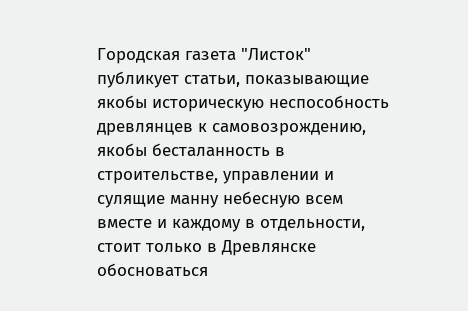Городская газета "Листок" публикует статьи, показывающие якобы историческую неспособность древлянцев к самовозрождению, якобы бесталанность в строительстве, управлении и сулящие манну небесную всем вместе и каждому в отдельности, стоит только в Древлянске обосноваться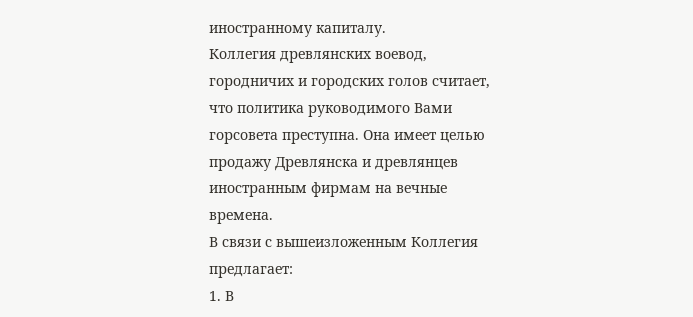иностранному капиталу.
Коллегия древлянских воевод, городничих и городских голов считает, что политика руководимого Вами горсовета преступна. Она имеет целью продажу Древлянска и древлянцев иностранным фирмам на вечные времена.
В связи с вышеизложенным Коллегия предлагает:
1. В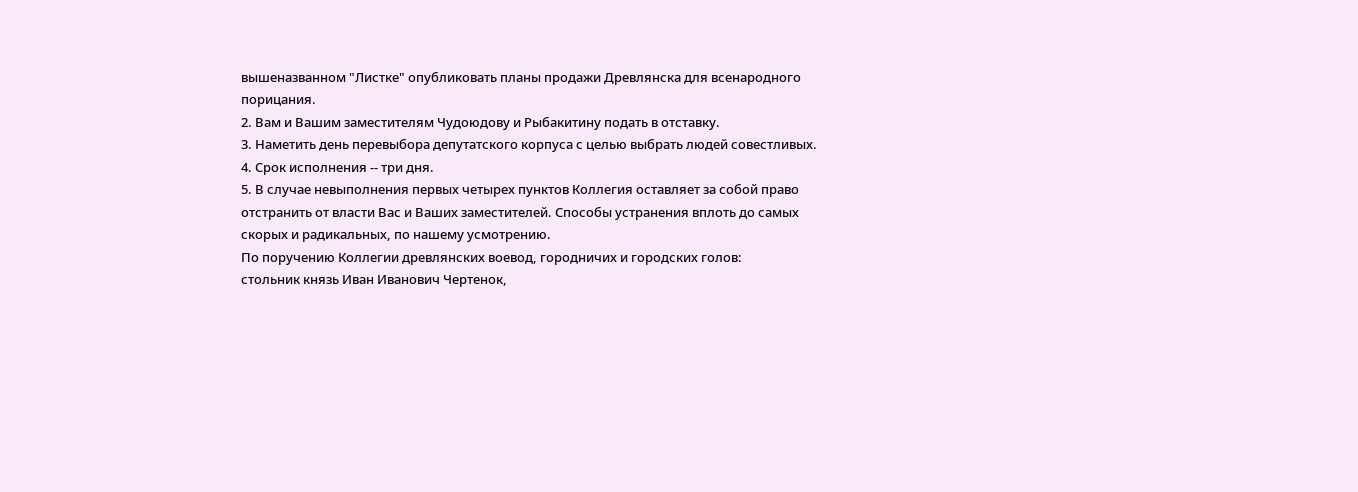вышеназванном "Листке" опубликовать планы продажи Древлянска для всенародного порицания.
2. Вам и Вашим заместителям Чудоюдову и Рыбакитину подать в отставку.
3. Наметить день перевыбора депутатского корпуса с целью выбрать людей совестливых.
4. Срок исполнения -- три дня.
5. В случае невыполнения первых четырех пунктов Коллегия оставляет за собой право отстранить от власти Вас и Ваших заместителей. Способы устранения вплоть до самых скорых и радикальных, по нашему усмотрению.
По поручению Коллегии древлянских воевод, городничих и городских голов:
стольник князь Иван Иванович Чертенок,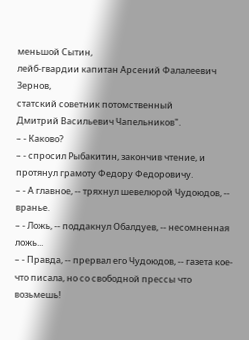меньшой Сытин,
лейб-гвардии капитан Арсений Фалалеевич Зернов,
статский советник потомственный
Дмитрий Васильевич Чапельников".
– - Каково?
– - спросил Рыбакитин, закончив чтение, и протянул грамоту Федору Федоровичу.
– - А главное, -- тряхнул шевелюрой Чудоюдов, -- вранье.
– - Ложь, -- поддакнул Обалдуев, -- несомненная ложь...
– - Правда, -- прервал его Чудоюдов, -- газета кое-что писала, но со свободной прессы что возьмешь!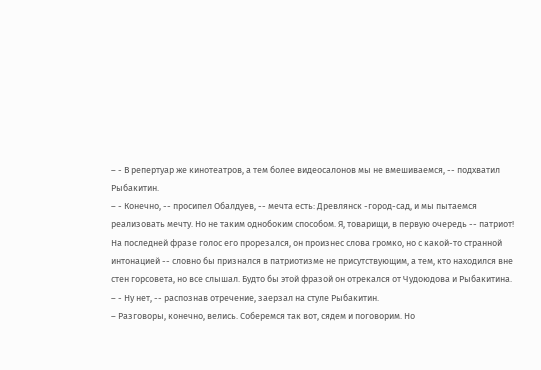– - В репертуар же кинотеатров, а тем более видеосалонов мы не вмешиваемся, -- подхватил Рыбакитин.
– - Конечно, -- просипел Обалдуев, -- мечта есть: Древлянск -город-сад, и мы пытаемся реализовать мечту. Но не таким однобоким способом. Я, товарищи, в первую очередь -- патриот!
На последней фразе голос его прорезался, он произнес слова громко, но с какой-то странной интонацией -- словно бы признался в патриотизме не присутствующим, а тем, кто находился вне стен горсовета, но все слышал. Будто бы этой фразой он отрекался от Чудоюдова и Рыбакитина.
– - Ну нет, -- распознав отречение, заерзал на стуле Рыбакитин.
– Разговоры, конечно, велись. Соберемся так вот, сядем и поговорим. Но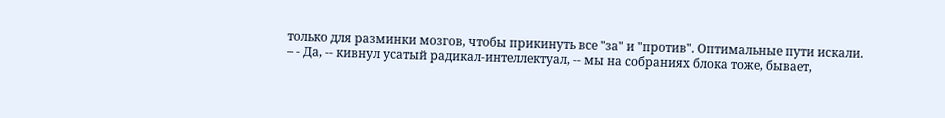только для разминки мозгов, чтобы прикинуть все "за" и "против". Оптимальные пути искали.
– - Да, -- кивнул усатый радикал-интеллектуал, -- мы на собраниях блока тоже, бывает,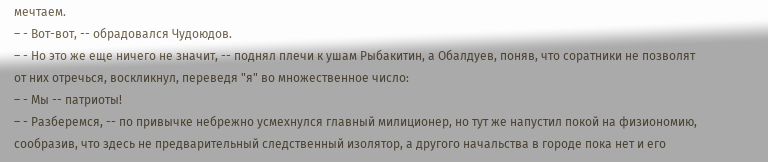мечтаем.
– - Вот-вот, -- обрадовался Чудоюдов.
– - Но это же еще ничего не значит, -- поднял плечи к ушам Рыбакитин, а Обалдуев, поняв, что соратники не позволят от них отречься, воскликнул, переведя "я" во множественное число:
– - Мы -- патриоты!
– - Разберемся, -- по привычке небрежно усмехнулся главный милиционер, но тут же напустил покой на физиономию, сообразив, что здесь не предварительный следственный изолятор, а другого начальства в городе пока нет и его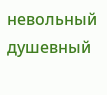невольный душевный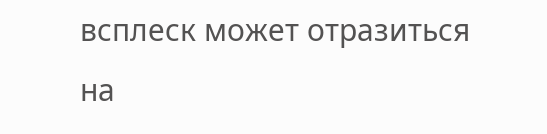всплеск может отразиться на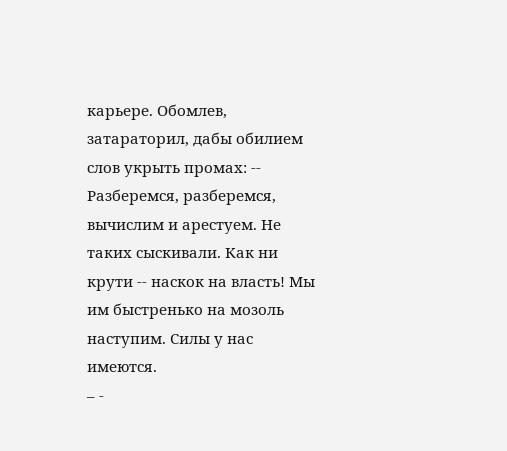карьере. Обомлев, затараторил, дабы обилием слов укрыть промах: -- Разберемся, разберемся, вычислим и арестуем. Не таких сыскивали. Как ни крути -- наскок на власть! Мы им быстренько на мозоль наступим. Силы у нас имеются.
– -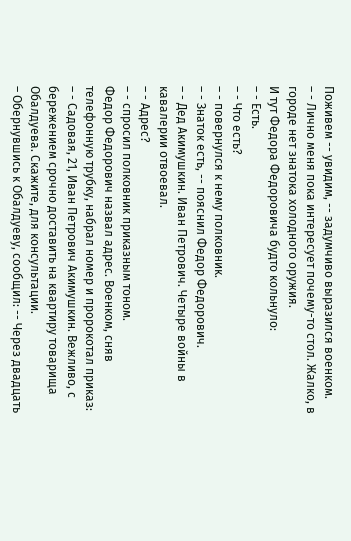Поживем -- увидим, -- задумчиво выразился военком.
– - Лично меня пока интересует почему-то стол. Жалко, в городе нет знатока холодного оружия.
И тут Федора Федоровича будто кольнуло:
– - Есть.
– - Что есть?
– - повернулся к нему полковник.
– - Знаток есть, -- пояснил Федор Федорович.
– - Дед Акимушкин. Иван Петрович. Четыре войны в кавалерии отвоевал.
– - Адрес?
– - спросил полковник приказным тоном.
Федор Федорович назвал адрес. Военком, сняв телефонную трубку, набрал номер и пророкотал приказ:
– - Садовая, 21, Иван Петрович Акимушкин. Вежливо, с бережением срочно доставить на квартиру товарища Обалдуева. Скажите, для консультации.
– Обернувшись к Обалдуеву, сообщил: -- Через двадцать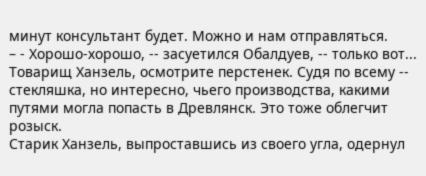минут консультант будет. Можно и нам отправляться.
– - Хорошо-хорошо, -- засуетился Обалдуев, -- только вот... Товарищ Ханзель, осмотрите перстенек. Судя по всему -- стекляшка, но интересно, чьего производства, какими путями могла попасть в Древлянск. Это тоже облегчит розыск.
Старик Ханзель, выпроставшись из своего угла, одернул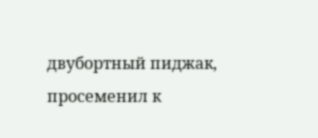двубортный пиджак, просеменил к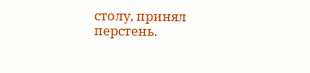столу, принял перстень.